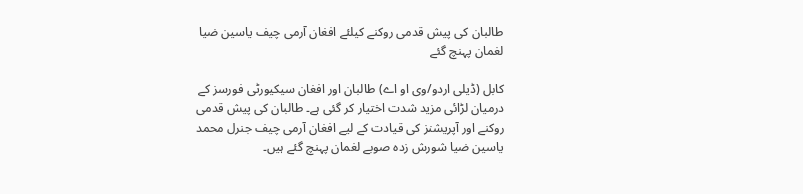طالبان کی پیش قدمی روکنے کیلئے افغان آرمی چیف یاسین ضیا لغمان پہنچ گئے

کابل (ڈیلی اردو/وی او اے) طالبان اور افغان سیکیورٹی فورسز کے درمیان لڑائی مزید شدت اختیار کر گئی ہے۔ طالبان کی پیش قدمی روکنے اور آپریشنز کی قیادت کے لیے افغان آرمی چیف جنرل محمد یاسین ضیا شورش زدہ صوبے لغمان پہنچ گئے ہیں۔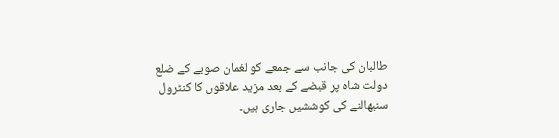طالبان کی جانب سے جمعے کو لغمان صوبے کے ضلع دولت شاہ پر قبضے کے بعد مزید علاقوں کا کنٹرول سنبھالنے کی کوششیں جاری ہیں۔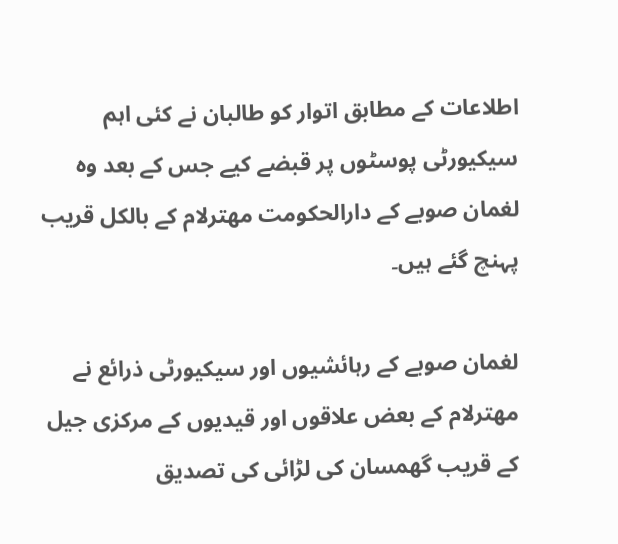اطلاعات کے مطابق اتوار کو طالبان نے کئی اہم سیکیورٹی پوسٹوں پر قبضے کیے جس کے بعد وہ لغمان صوبے کے دارالحکومت مھترلام کے بالکل قریب پہنچ گئے ہیں۔

لغمان صوبے کے رہائشیوں اور سیکیورٹی ذرائع نے مھترلام کے بعض علاقوں اور قیدیوں کے مرکزی جیل کے قریب گھمسان کی لڑائی کی تصدیق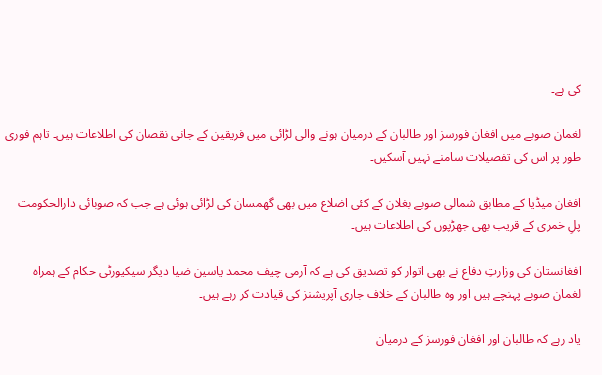کی ہے۔

لغمان صوبے میں افغان فورسز اور طالبان کے درمیان ہونے والی لڑائی میں فریقین کے جانی نقصان کی اطلاعات ہیں۔ تاہم فوری طور پر اس کی تفصیلات سامنے نہیں آسکیں۔

افغان میڈیا کے مطابق شمالی صوبے بغلان کے کئی اضلاع میں بھی گھمسان کی لڑائی ہوئی ہے جب کہ صوبائی دارالحکومت پلِ خمری کے قریب بھی جھڑپوں کی اطلاعات ہیں۔

افغانستان کی وزارتِ دفاع نے بھی اتوار کو تصدیق کی ہے کہ آرمی چیف محمد یاسین ضیا دیگر سیکیورٹی حکام کے ہمراہ لغمان صوبے پہنچے ہیں اور وہ طالبان کے خلاف جاری آپریشنز کی قیادت کر رہے ہیں۔

یاد رہے کہ طالبان اور افغان فورسز کے درمیان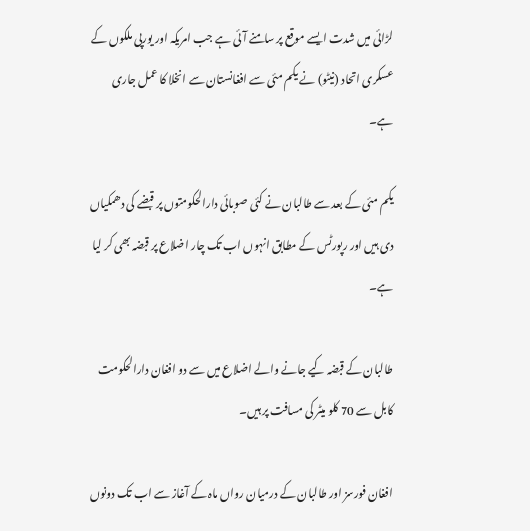لڑائی میں شدت ایسے موقع پر سامنے آئی ہے جب امریکہ اور یورپی ملکوں کے عسکری اتحاد (نیٹو) نے یکم مئی سے افغانستان سے انخلا کا عمل جاری ہے۔

یکم مئی کے بعد سے طالبان نے کئی صوبائی دارالحکومتوں پر قبضے کی دھمکیاں دی ہیں اور رپورٹس کے مطابق انہوں اب تک چار اضلاع پر قبضہ بھی کر لیا ہے۔

طالبان کے قبضہ کیے جانے والے اضلاع میں سے دو افغان دارالحکومت کابل سے 70 کلو میٹر کی مسافت پر ہیں۔

افغان فورسز اور طالبان کے درمیان رواں ماہ کے آغاز سے اب تک دونوں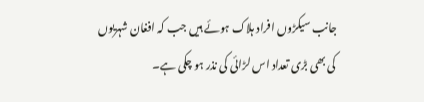جانب سیکڑوں افراد ہلاک ہوئے ہیں جب کہ افغان شہریوں کی بھی بڑی تعداد اس لڑائی کی نذر ہو چکی ہے۔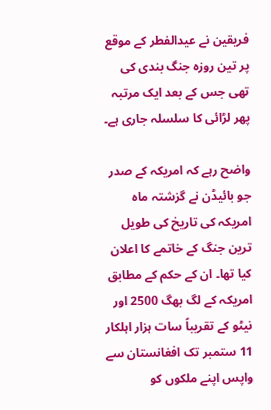فریقین نے عیدالفطر کے موقع پر تین روزہ جنگ بندی کی تھی جس کے بعد ایک مرتبہ پھر لڑائی کا سلسلہ جاری ہے۔

واضح رہے کہ امریکہ کے صدر جو بائیڈن نے گزشتہ ماہ امریکہ کی تاریخ کی طویل ترین جنگ کے خاتمے کا اعلان کیا تھا۔ ان کے حکم کے مطابق امریکہ کے لگ بھگ 2500 اور نیٹو کے تقریباً سات ہزار اہلکار 11 ستمبر تک افغانستان سے واپس اپنے ملکوں کو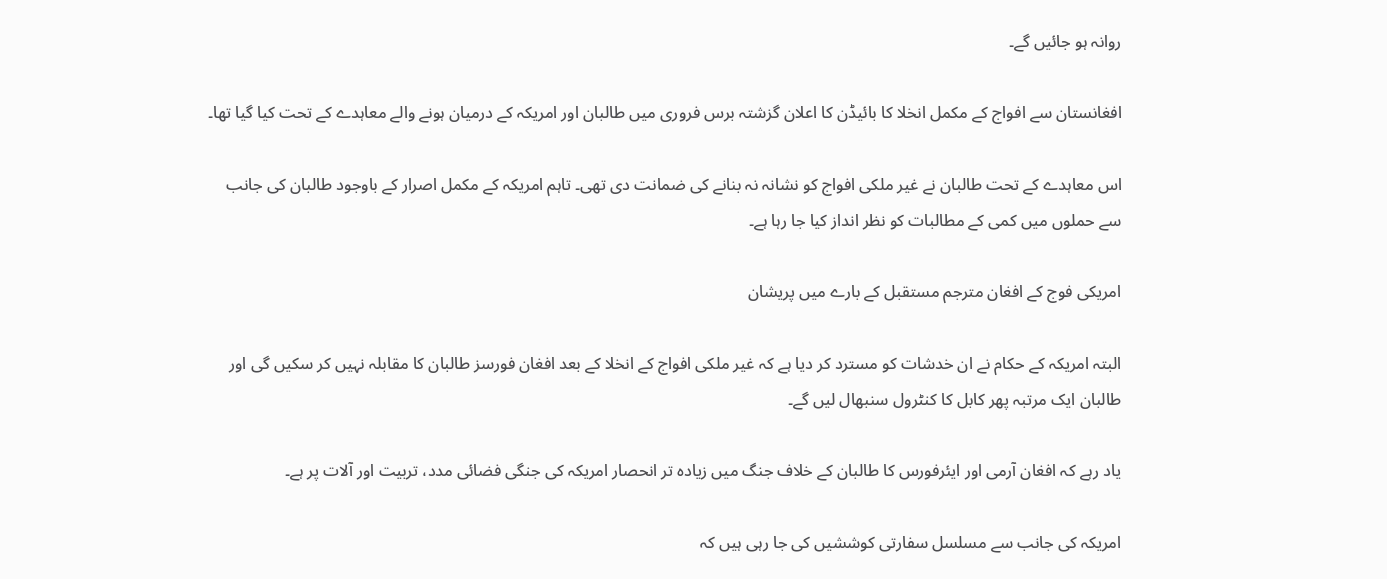روانہ ہو جائیں گے۔

افغانستان سے افواج کے مکمل انخلا کا بائیڈن کا اعلان گزشتہ برس فروری میں طالبان اور امریکہ کے درمیان ہونے والے معاہدے کے تحت کیا گیا تھا۔

اس معاہدے کے تحت طالبان نے غیر ملکی افواج کو نشانہ نہ بنانے کی ضمانت دی تھی۔ تاہم امریکہ کے مکمل اصرار کے باوجود طالبان کی جانب سے حملوں میں کمی کے مطالبات کو نظر انداز کیا جا رہا ہے۔

امریکی فوج کے افغان مترجم مستقبل کے بارے میں پریشان

البتہ امریکہ کے حکام نے ان خدشات کو مسترد کر دیا ہے کہ غیر ملکی افواج کے انخلا کے بعد افغان فورسز طالبان کا مقابلہ نہیں کر سکیں گی اور طالبان ایک مرتبہ پھر کابل کا کنٹرول سنبھال لیں گے۔

یاد رہے کہ افغان آرمی اور ایئرفورس کا طالبان کے خلاف جنگ میں زیادہ تر انحصار امریکہ کی جنگی فضائی مدد، تربیت اور آلات پر ہے۔

امریکہ کی جانب سے مسلسل سفارتی کوششیں کی جا رہی ہیں کہ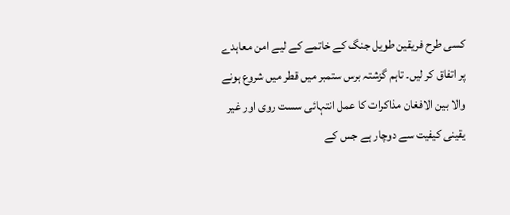کسی طرح فریقین طویل جنگ کے خاتمے کے لیے امن معاہدے پر اتفاق کر لیں۔ تاہم گزشتہ برس ستمبر میں قطر میں شروع ہونے والا بین الافغان مذاکرات کا عمل انتہائی سست روی اور غیر یقینی کیفیت سے دوچار ہے جس کے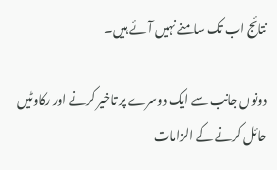نتائج اب تک سامنے نہیں آئے ہیں۔

دونوں جانب سے ایک دوسرے پر تاخیر کرنے اور رکاوٹیں حائل کرنے کے الزامات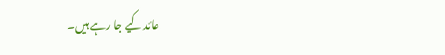عائد کیے جا رہے ہیں۔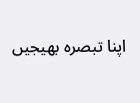اپنا تبصرہ بھیجیں